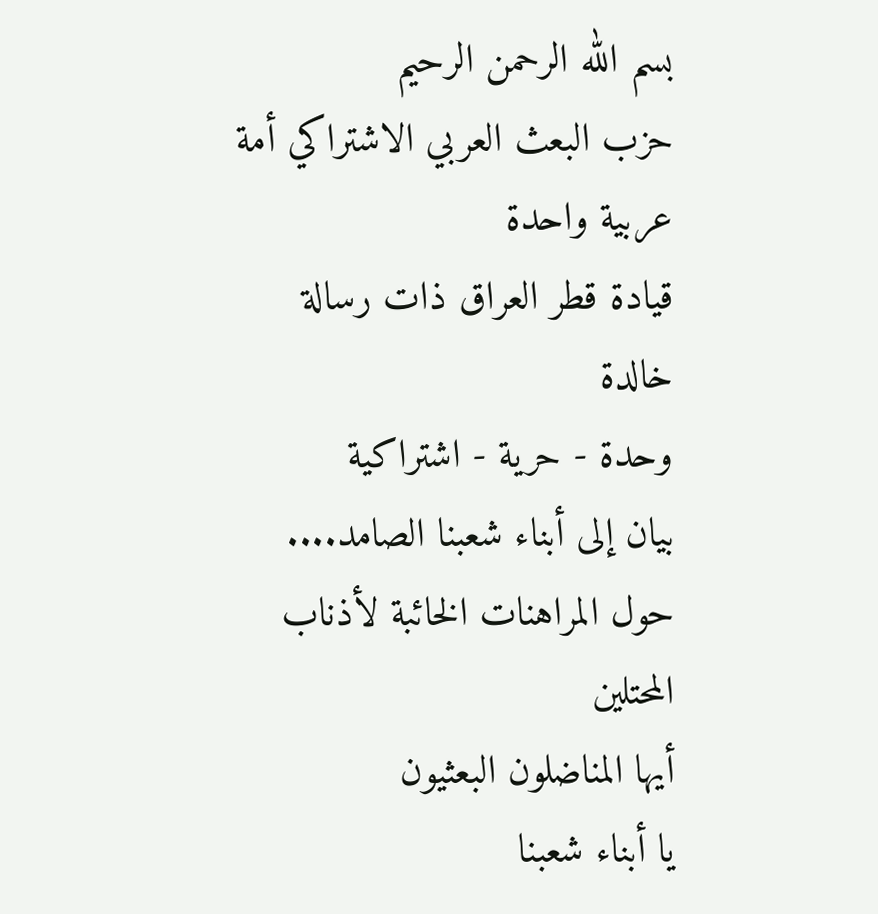بسم الله الرحمن الرحيم
حزب البعث العربي الاشتراكي أمة عربية واحدة
قيادة قطر العراق ذات رسالة خالدة
وحدة - حرية - اشتراكية
بيان إلى أبناء شعبنا الصامد.... حول المراهنات الخائبة لأذناب المحتلين
أيها المناضلون البعثيون
يا أبناء شعبنا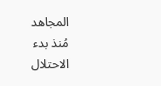المجاهد
مُنذ بدء الاحتلال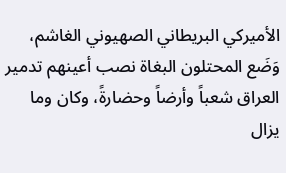الأميركي البريطاني الصهيوني الغاشم، وَضَع المحتلون البغاة نصب أعينهم تدمير العراق شعباً وأرضاً وحضارةً، وكان وما يزال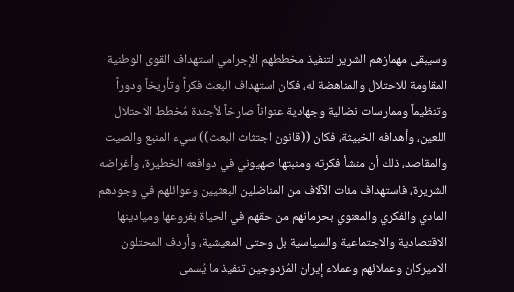وسيبقى مهمازهم الشرير لتنفيذ مخططهم الإجرامي استهداف القوى الوطنية المقاومة للاحتلال والمناهضة له، فكان استهداف البعث فكراً وتأريخاً ودوراً وتنظيماً وممارسات نضالية وجهادية عنواناً صارخاً لأجندة مُخطط الاحتلال اللعين، وأهدافه الخبيثة، فكان ((قانون اجتثاث البعث)) سيء المنبع والصيت والمقاصد، ذلك أن منشأ فكرته ومنبتها صهيوني في دوافعه الخطيرة، وأغراضه الشريرة، فاستهداف مئات الآلاف من المناضلين البعثيين وعوائلهم في وجودهم المادي والفكري والمعنوي بحرمانهم من حقهم في الحياة بفروعها وميادينها الاقتصادية والاجتماعية والسياسية بل وحتى المعيشية، وأردف المحتلون الاميركان وعملائهم وعملاء إيران المُزدوجين تنفيذ ما يُسمى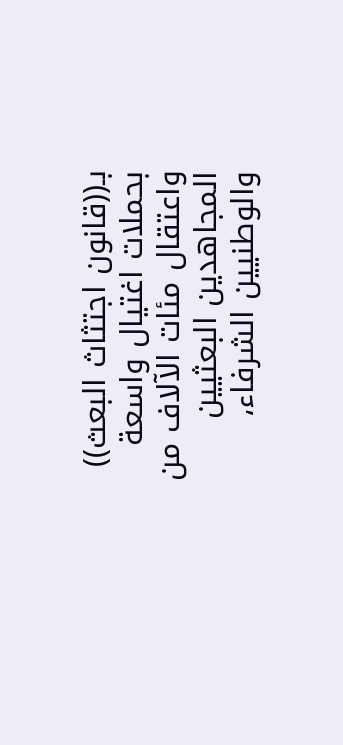بـ((قانون اجتثاث البعث)) بحملات اغتيال واسعة واعتقال مئات الآلاف من المجاهدين البعثيين والوطنيين الشرفاء،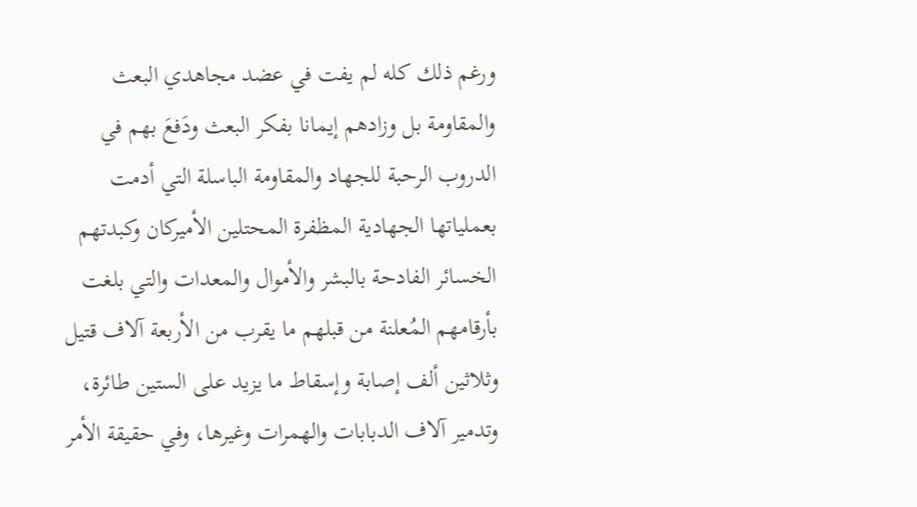ورغم ذلك كله لم يفت في عضد مجاهدي البعث والمقاومة بل وزادهم إيمانا بفكر البعث ودَفعَ بهم في الدروب الرحبة للجهاد والمقاومة الباسلة التي أدمت بعملياتها الجهادية المظفرة المحتلين الأميركان وكبدتهم الخسائر الفادحة بالبشر والأموال والمعدات والتي بلغت بأرقامهم المُعلنة من قبلهم ما يقرب من الأربعة آلاف قتيل وثلاثين ألف إصابة وإسقاط ما يزيد على الستين طائرة، وتدمير آلاف الدبابات والهمرات وغيرها، وفي حقيقة الأمر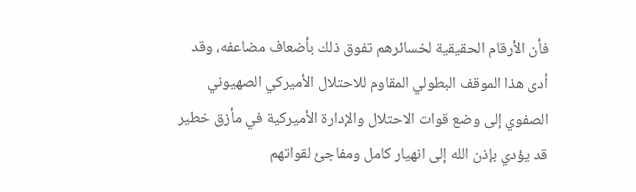فأن الأرقام الحقيقية لخسائرهم تفوق ذلك بأضعاف مضاعفه، وقد أدى هذا الموقف البطولي المقاوم للاحتلال الأميركي الصهيوني الصفوي إلى وضع قوات الاحتلال والإدارة الأميركية في مأزق خطير قد يؤدي بإذن الله إلى انهيار كامل ومفاجئ لقواتهم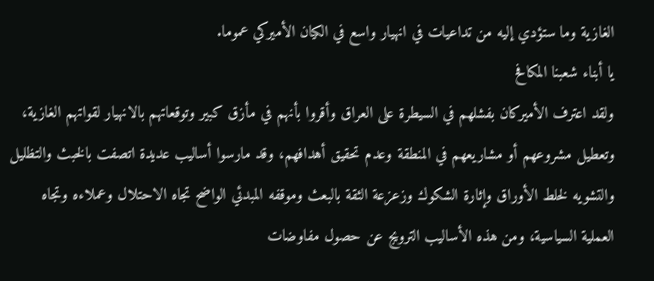الغازية وما ستؤدي إليه من تداعيات في انهيار واسع في الكيان الأميركي عموما.
يا أبناء شعبنا المكافح
ولقد اعترف الأميركان بفشلهم في السيطرة على العراق وأقروا بأنهم في مأزق كبير وتوقعاتهم بالانهيار لقواتهم الغازية، وتعطيل مشروعهم أو مشاريعهم في المنطقة وعدم تحقيق أهدافهم، وقد مارسوا أساليب عديدة اتصفت بالخبث والتظليل والتشويه لخلط الأوراق وإثارة الشكوك وزعزعة الثقة بالبعث وموقفه المبدئي الواضح تجاه الاحتلال وعملاءه وتجاه العملية السياسية، ومن هذه الأساليب الترويج عن حصول مفاوضات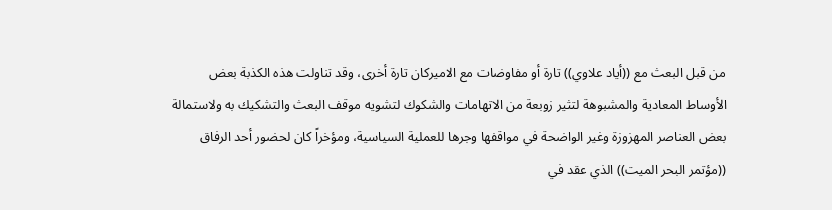من قبل البعث مع ((أياد علاوي)) تارة أو مفاوضات مع الاميركان تارة أخرى، وقد تناولت هذه الكذبة بعض الأوساط المعادية والمشبوهة لتثير زوبعة من الاتهامات والشكوك لتشويه موقف البعث والتشكيك به ولاستمالة بعض العناصر المهزوزة وغير الواضحة في مواقفها وجرها للعملية السياسية، ومؤخراً كان لحضور أحد الرفاق ((مؤتمر البحر الميت)) الذي عقد في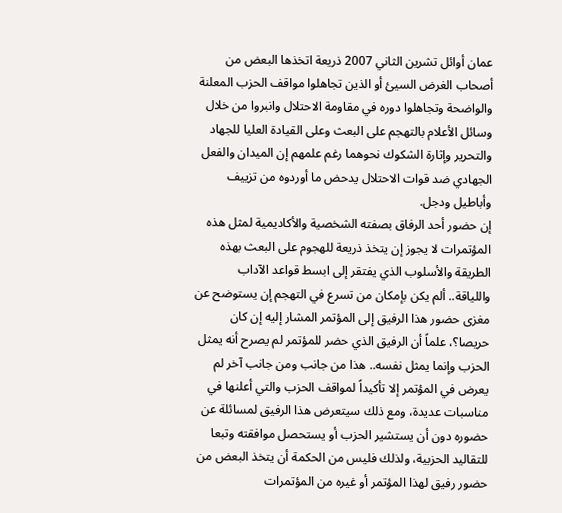عمان أوائل تشرين الثاني 2007 ذريعة اتخذها البعض من أصحاب الغرض السيئ أو الذين تجاهلوا مواقف الحزب المعلنة والواضحة وتجاهلوا دوره في مقاومة الاحتلال وانبروا من خلال وسائل الأعلام بالتهجم على البعث وعلى القيادة العليا للجهاد والتحرير وإثارة الشكوك نحوهما رغم علمهم إن الميدان والفعل الجهادي ضد قوات الاحتلال يدحض ما أوردوه من تزييف وأباطيل ودجل.
إن حضور أحد الرفاق بصفته الشخصية والأكاديمية لمثل هذه المؤتمرات لا يجوز إن يتخذ ذريعة للهجوم على البعث بهذه الطريقة والأسلوب الذي يفتقر إلى ابسط قواعد الآداب واللياقة.. ألم يكن بإمكان من تسرع في التهجم إن يستوضح عن مغزى حضور هذا الرفيق إلى المؤتمر المشار إليه إن كان حريصا؟، علماً أن الرفيق الذي حضر للمؤتمر لم يصرح أنه يمثل الحزب وإنما يمثل نفسه.. هذا من جانب ومن جانب آخر لم يعرض في المؤتمر إلا تأكيداً لمواقف الحزب والتي أعلنها في مناسبات عديدة، ومع ذلك سيتعرض هذا الرفيق لمسائلة عن حضوره دون أن يستشير الحزب أو يستحصل موافقته وتبعا للتقاليد الحزبية، ولذلك فليس من الحكمة أن يتخذ البعض من حضور رفيق لهذا المؤتمر أو غيره من المؤتمرات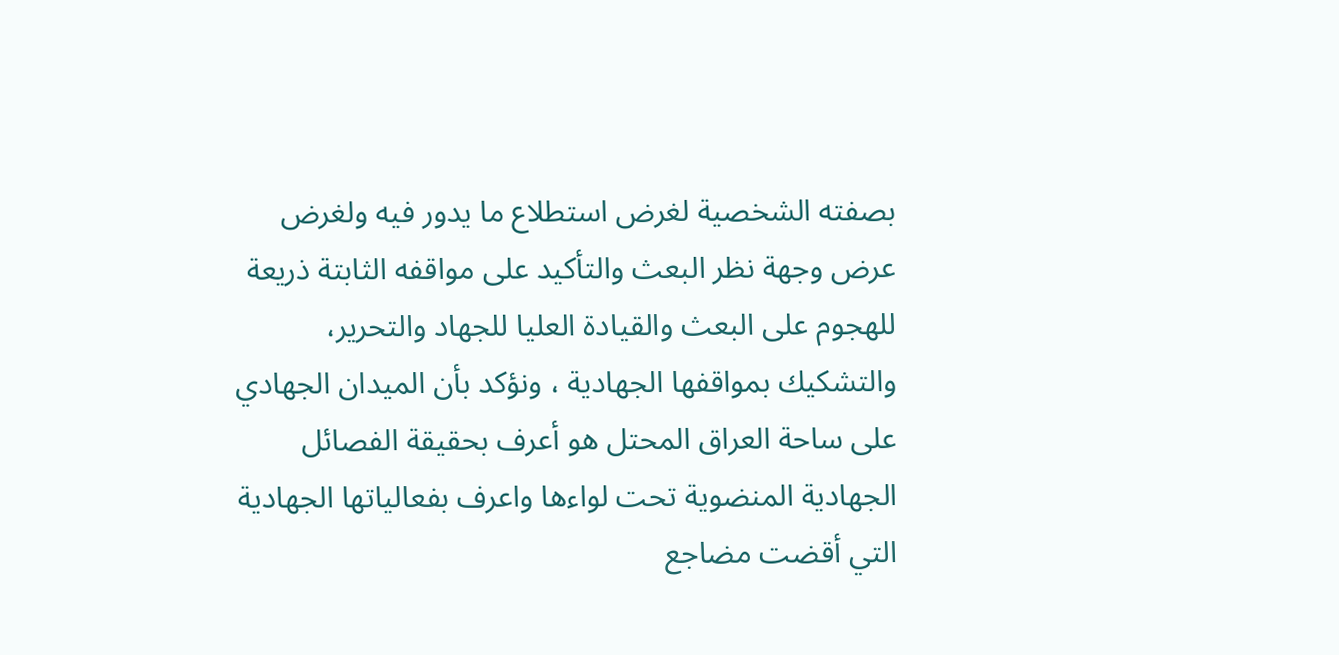بصفته الشخصية لغرض استطلاع ما يدور فيه ولغرض عرض وجهة نظر البعث والتأكيد على مواقفه الثابتة ذريعة للهجوم على البعث والقيادة العليا للجهاد والتحرير، والتشكيك بمواقفها الجهادية ، ونؤكد بأن الميدان الجهادي على ساحة العراق المحتل هو أعرف بحقيقة الفصائل الجهادية المنضوية تحت لواءها واعرف بفعالياتها الجهادية التي أقضت مضاجع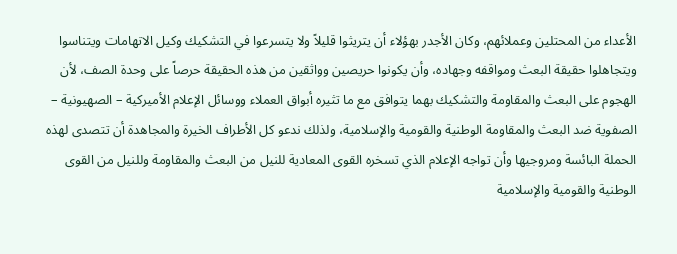الأعداء من المحتلين وعملائهم، وكان الأجدر بهؤلاء أن يتريثوا قليلاً ولا يتسرعوا في التشكيك وكيل الاتهامات ويتناسوا ويتجاهلوا حقيقة البعث ومواقفه وجهاده، وأن يكونوا حريصين وواثقين من هذه الحقيقة حرصاً على وحدة الصف، لأن الهجوم على البعث والمقاومة والتشكيك بهما يتوافق مع ما تثيره أبواق العملاء ووسائل الإعلام الأميركية – الصهيونية – الصفوية ضد البعث والمقاومة الوطنية والقومية والإسلامية، ولذلك ندعو كل الأطراف الخيرة والمجاهدة أن تتصدى لهذه الحملة البائسة ومروجيها وأن تواجه الإعلام الذي تسخره القوى المعادية للنيل من البعث والمقاومة وللنيل من القوى الوطنية والقومية والإسلامية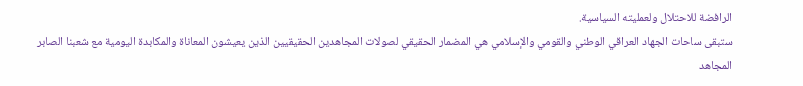الرافضة للاحتلال ولعمليته السياسية.
ستبقى ساحات الجهاد العراقي الوطني والقومي والإسلامي هي المضمار الحقيقي لصولات المجاهدين الحقيقيين الذين يعيشون المعاناة والمكابدة اليومية مع شعبنا الصابر المجاهد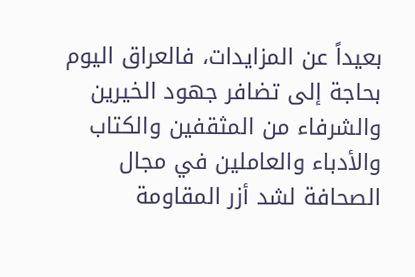بعيداً عن المزايدات، فالعراق اليوم بحاجة إلى تضافر جهود الخيرين والشرفاء من المثقفين والكتاب والأدباء والعاملين في مجال الصحافة لشد أزر المقاومة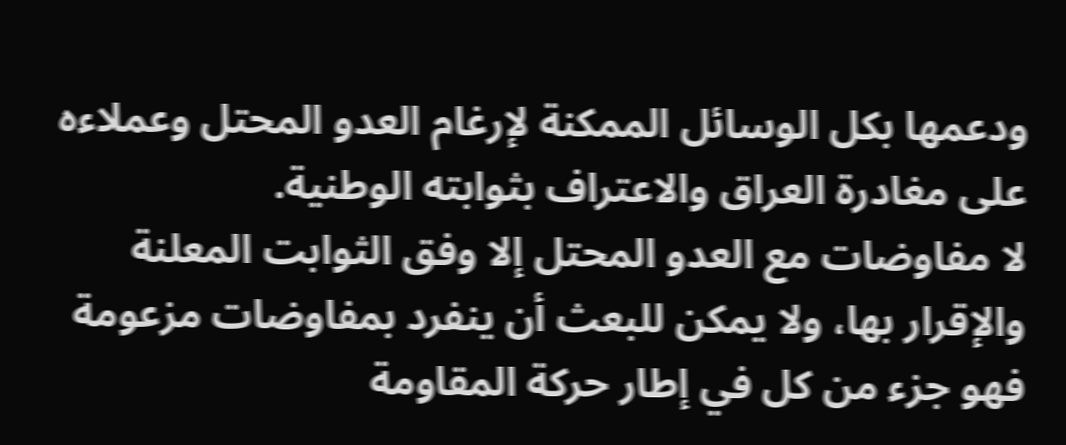ودعمها بكل الوسائل الممكنة لإرغام العدو المحتل وعملاءه على مغادرة العراق والاعتراف بثوابته الوطنية.
لا مفاوضات مع العدو المحتل إلا وفق الثوابت المعلنة والإقرار بها، ولا يمكن للبعث أن ينفرد بمفاوضات مزعومة فهو جزء من كل في إطار حركة المقاومة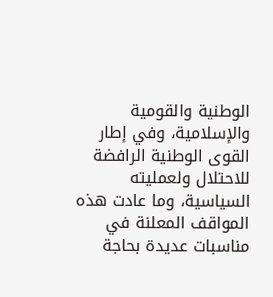الوطنية والقومية والإسلامية، وفي إطار القوى الوطنية الرافضة للاحتلال ولعمليته السياسية، وما عادت هذه المواقف المعلنة في مناسبات عديدة بحاجة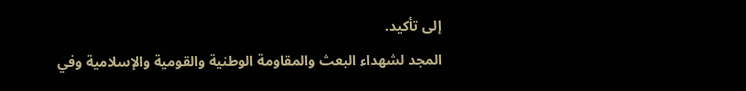إلى تأكيد.
المجد لشهداء البعث والمقاومة الوطنية والقومية والإسلامية وفي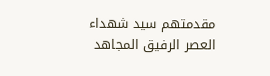مقدمتهم سيد شهداء العصر الرفيق المجاهد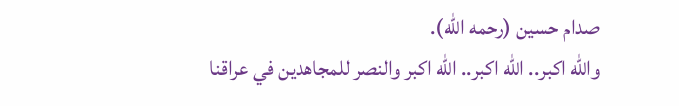صدام حسين (رحمه الله).
والله اكبر.. الله اكبر.. الله اكبر والنصر للمجاهدين في عراقنا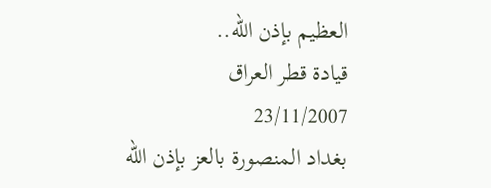العظيم بإذن الله..
قيادة قطر العراق
23/11/2007
بغداد المنصورة بالعز بإذن الله